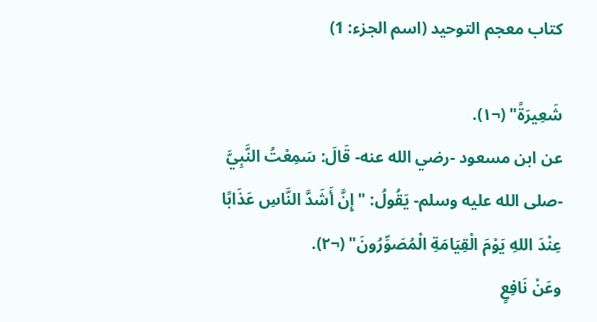كتاب معجم التوحيد (اسم الجزء: 1)

شَعِيرَةً" (¬١).
عن ابن مسعود -رضي الله عنه- قَالَ: سَمِعْتُ النَّبِيَّ -صلى الله عليه وسلم- يَقُولُ: "إِنَّ أَشَدَّ النَّاسِ عَذَابًا عِنْدَ اللهِ يَوْمَ الْقِيَامَةِ الْمُصَوِّرُونَ" (¬٢).
وعَنْ نَافِعٍ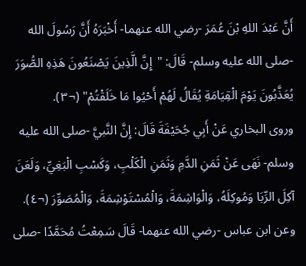أَنَّ عَبْدَ اللهِ بْنَ عُمَرَ -رضي الله عنهما- أَخْبَرَهُ أَنَّ رَسُولَ الله -صلى الله عليه وسلم- قَالَ: "إِنَّ الَّذِينَ يَصْنَعُونَ هَذِهِ الصُّوَرَ يُعَذَّبُونَ يَوْمَ الْقِيَامَةِ يُقَالُ لَهُمْ أَحْيُوا مَا خَلَقْتُمْ" (¬٣).
وروى البخاري عَنْ أَبِي جُحَيْفَةَ قَالَ: إِنَّ النَّبيَّ -صلى الله عليه وسلم- نَهَى عَنْ ثَمَنِ الدَّمِ وَثَمَنِ الْكَلْبِ، وَكَسْبِ الْبَغِيِّ، وَلَعَنَ آكِلَ الرِّبَا وَمُوكِلَهُ، وَالْوَاشِمَةَ، وَالْمُسْتَوْشِمَةَ، وَالْمُصَوِّرَ (¬٤).
وعن ابن عباس -رضي الله عنهما- قَالَ سَمِعْتُ مُحَمَّدًا -صلى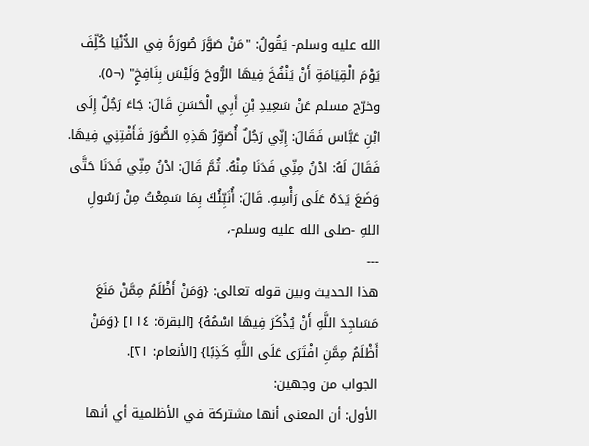الله عليه وسلم- يَقُولُ: "مَنْ صَوَّرَ صُورَةً فِي الدُّنْيَا كُلِّفَ يَوْمَ الْقِيَامَةِ أَنْ يَنْفُخَ فِيهَا الرُّوحَ وَلَيْسَ بِنَافِخٍ" (¬٥).
وخرّج مسلم عَنْ سَعِيدِ بْنِ أَبِي الْحَسَنِ قَالَ: جَاءَ رَجُلٌ إِلَى ابْنِ عَبَّاس فَقَالَ: إِنِّي رَجُلٌ أُصَوِّرُ هَذِهِ الصُّوَرَ فَأَفْتِنِي فِيهَا. فَقَالَ لَهُ: ادْنُ مِنِّي فَدَنَا مِنْهُ. ثُمَّ قَالَ: ادْنُ مِنِّي فَدَنَا حَتَّى وَضَعَ يَدَهُ عَلَى رَأْسِهِ. قَالَ: أُنَبِّئُكَ بِمَا سَمِعْتُ مِنْ رَسُولِ اللهِ -صلى الله عليه وسلم-،
---
هذا الحديث وبين قوله تعالى: {وَمَنْ أَظْلَمُ مِمَّنْ مَنَعَ مَسَاجِدَ اللَّهِ أَنْ يُذْكَرَ فِيهَا اسْمُهُ} [البقرة: ١١٤] {وَمَنْ أَظْلَمُ مِمَّنِ افْتَرَى عَلَى اللَّهِ كَذِبًا} [الأنعام: ٢١].
الجواب من وجهين:
الأول: أن المعنى أنها مشتركة في الأظلمية أي أنها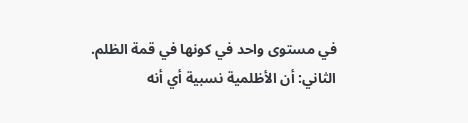في مستوى واحد في كونها في قمة الظلم.
الثاني: أن الأظلمية نسبية أي أنه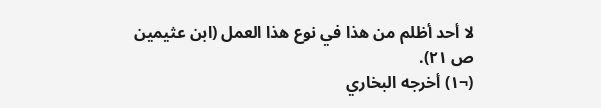لا أحد أظلم من هذا في نوع هذا العمل (ابن عثيمين ص ٢١).
(¬١) أخرجه البخاري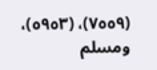(٧٥٥٩)، (٥٩٥٣)، ومسلم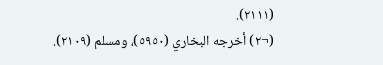(٢١١١).
(¬٢) أخرجه البخاري (٥٩٥٠)، ومسلم (٢١٠٩).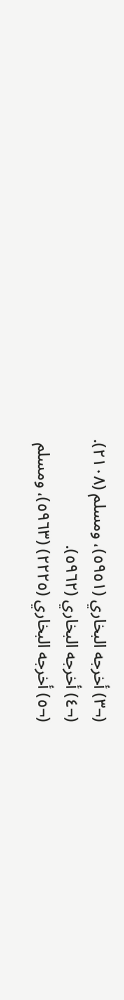(¬٣) أخرجه البخاري (٥٩٥١)، ومسلم (٢١٠٨).
(¬٤) أخرجه البخاري (٥٩٦٢).
(¬٥) أخرجه البخاري (٢٢٢٥) (٥٩٦٣)، ومسلم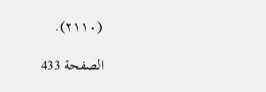(٢١١٠).

الصفحة 433